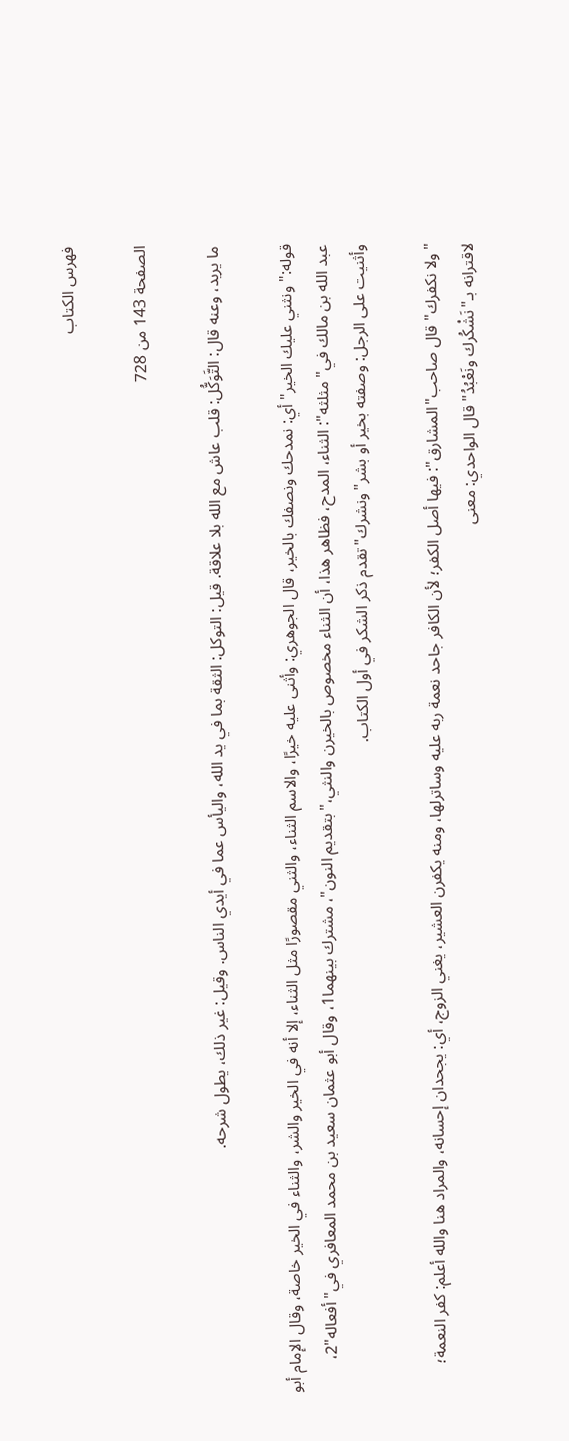فهرس الكتاب

الصفحة 143 من 728

ما يريد، وعنه قال: التَّوَكُّل: قلب عاش مع الله بلا علاقة. قيل: التوكل: الثقة بما في يد الله، واليأس عما في أيدي الناس. وقيل: غير ذلك، يطول شرحه.

قوله:"ونثني عليك الخير"أي: نمدحك ونصفك بالخير، قال الجوهري: وأثنى عليه خيرًا، والاسم الثناء، والثني مقصورًا مثل الثناء، إلا أنه في الخير والشر، والثناء في الخير خاصة، وقال الإمام أبو عبد الله بن مالك في"مثلثه": الثناء، المدح، فظاهر هذا، أن الثناء مخصوص بالخيرن والنثي،"بتقديم النون"، مشترك بينهما1، وقال أبو عثمان سعيد بن محمد المعافري في"أفعاله"2، وأثنيت على الرجل: وصفته بخير أو بشر"ونشرك"تقدم ذكر الشكر في أول الكتاب.

"ولا نكفرك"قال صاحب"المشارق": فيها أصل الكفر؛ لأن الكافر جاحد نعمة ربه عليه وساترلها، ومنه يكفرن العشير، يغني الزوج، أي: يجحدان إحسانه، والمراد هنا والله أعلم: كفر النعمة؛ لاقترانه بـ"نَشْكُرك ونَعْبُدُ"قال الواحدي: معنى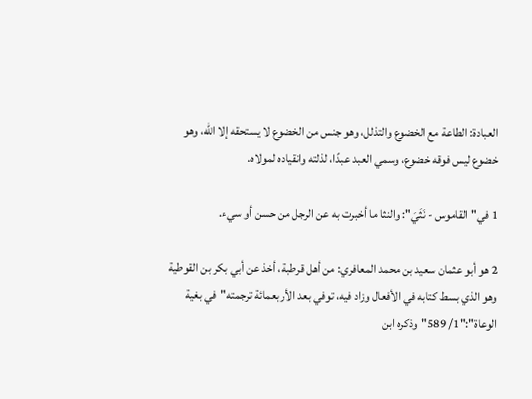العبادة: الطاعة مع الخضوع والتذلل، وهو جنس من الخضوع لا يستحقه إلا الله، وهو خضوع ليس فوقه خضوع، وسمي العبد عبدًا، لذلته وانقياده لمولاه.

1 في"القاموس - نَثَيَ": والنثا ما أخبرت به عن الرجل من حسن أو سيء.

2 هو أبو عثمان سعيد بن محمد المعافري: من أهل قرطبة، أخذ عن أبي بكر بن القوطية وهو الذي بسط كتابه في الأفعال وزاد فيه، توفي بعد الأربعمائة ترجمته"في بغية الوعاة":"1/ 589"وذكره ابن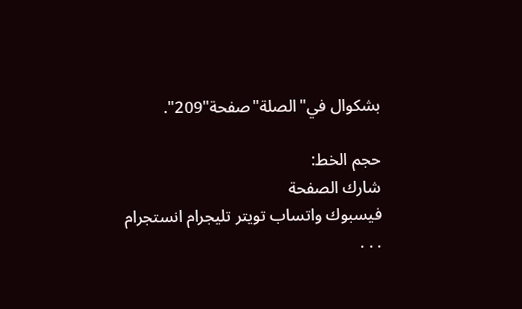بشكوال في"الصلة"صفحة"209".

حجم الخط:
شارك الصفحة
فيسبوك واتساب تويتر تليجرام انستجرام
. . .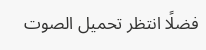فضلًا انتظر تحميل الصوت